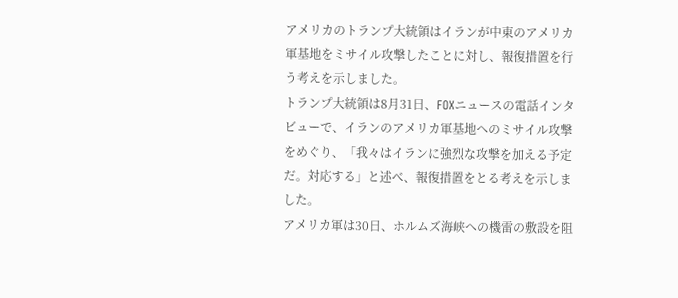アメリカのトランプ大統領はイランが中東のアメリカ軍基地をミサイル攻撃したことに対し、報復措置を行う考えを示しました。
トランプ大統領は8月31日、FOXニュースの電話インタビューで、イランのアメリカ軍基地へのミサイル攻撃をめぐり、「我々はイランに強烈な攻撃を加える予定だ。対応する」と述べ、報復措置をとる考えを示しました。
アメリカ軍は30日、ホルムズ海峡への機雷の敷設を阻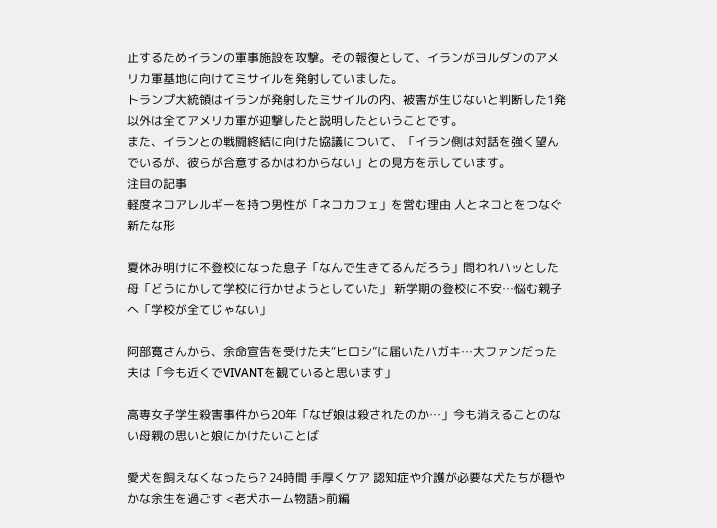止するためイランの軍事施設を攻撃。その報復として、イランがヨルダンのアメリカ軍基地に向けてミサイルを発射していました。
トランプ大統領はイランが発射したミサイルの内、被害が生じないと判断した1発以外は全てアメリカ軍が迎撃したと説明したということです。
また、イランとの戦闘終結に向けた協議について、「イラン側は対話を強く望んでいるが、彼らが合意するかはわからない」との見方を示しています。
注目の記事
軽度ネコアレルギーを持つ男性が「ネコカフェ」を営む理由 人とネコとをつなぐ新たな形

夏休み明けに不登校になった息子「なんで生きてるんだろう」問われハッとした母「どうにかして学校に行かせようとしていた」 新学期の登校に不安…悩む親子へ「学校が全てじゃない」

阿部寛さんから、余命宣告を受けた夫“ヒロシ”に届いたハガキ…大ファンだった夫は「今も近くでVIVANTを観ていると思います」

高専女子学生殺害事件から20年「なぜ娘は殺されたのか…」今も消えることのない母親の思いと娘にかけたいことば

愛犬を飼えなくなったら? 24時間 手厚くケア 認知症や介護が必要な犬たちが穏やかな余生を過ごす <老犬ホーム物語>前編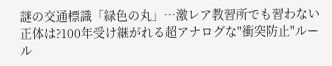謎の交通標識「緑色の丸」…激レア教習所でも習わない正体は?100年受け継がれる超アナログな"衝突防止"ルール